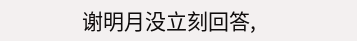谢明月没立刻回答,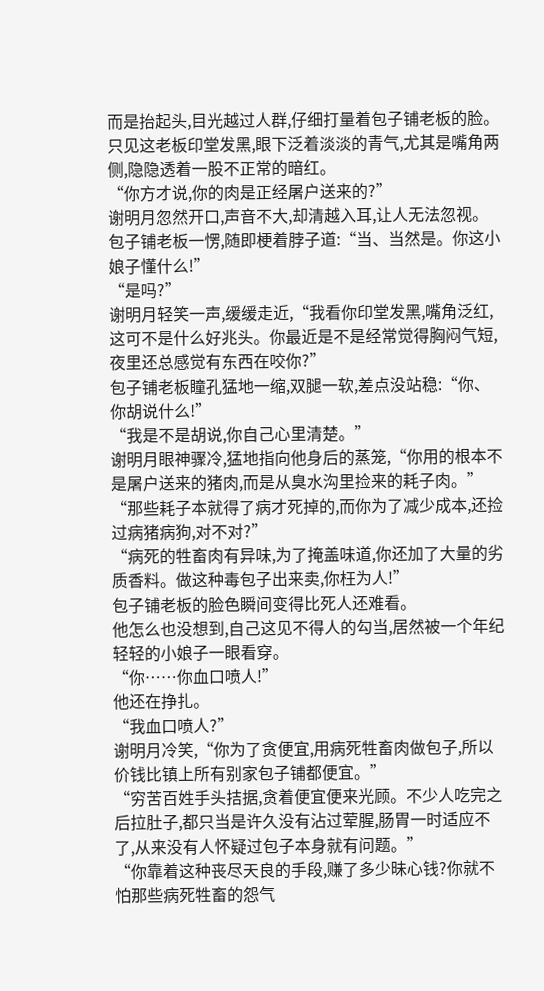而是抬起头,目光越过人群,仔细打量着包子铺老板的脸。
只见这老板印堂发黑,眼下泛着淡淡的青气,尤其是嘴角两侧,隐隐透着一股不正常的暗红。
“你方才说,你的肉是正经屠户送来的?”
谢明月忽然开口,声音不大,却清越入耳,让人无法忽视。
包子铺老板一愣,随即梗着脖子道:“当、当然是。你这小娘子懂什么!”
“是吗?”
谢明月轻笑一声,缓缓走近,“我看你印堂发黑,嘴角泛红,这可不是什么好兆头。你最近是不是经常觉得胸闷气短,夜里还总感觉有东西在咬你?”
包子铺老板瞳孔猛地一缩,双腿一软,差点没站稳:“你、你胡说什么!”
“我是不是胡说,你自己心里清楚。”
谢明月眼神骤冷,猛地指向他身后的蒸笼,“你用的根本不是屠户送来的猪肉,而是从臭水沟里捡来的耗子肉。”
“那些耗子本就得了病才死掉的,而你为了减少成本,还捡过病猪病狗,对不对?”
“病死的牲畜肉有异味,为了掩盖味道,你还加了大量的劣质香料。做这种毒包子出来卖,你枉为人!”
包子铺老板的脸色瞬间变得比死人还难看。
他怎么也没想到,自己这见不得人的勾当,居然被一个年纪轻轻的小娘子一眼看穿。
“你……你血口喷人!”
他还在挣扎。
“我血口喷人?”
谢明月冷笑,“你为了贪便宜,用病死牲畜肉做包子,所以价钱比镇上所有别家包子铺都便宜。”
“穷苦百姓手头拮据,贪着便宜便来光顾。不少人吃完之后拉肚子,都只当是许久没有沾过荤腥,肠胃一时适应不了,从来没有人怀疑过包子本身就有问题。”
“你靠着这种丧尽天良的手段,赚了多少昧心钱?你就不怕那些病死牲畜的怨气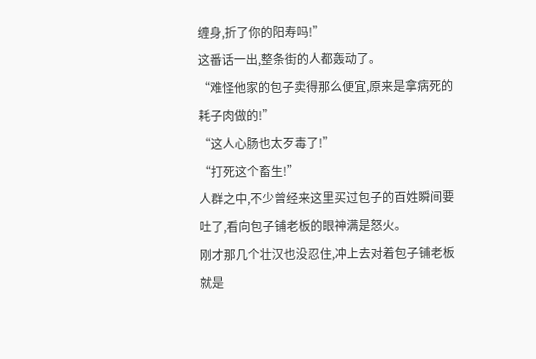缠身,折了你的阳寿吗!”
这番话一出,整条街的人都轰动了。
“难怪他家的包子卖得那么便宜,原来是拿病死的耗子肉做的!”
“这人心肠也太歹毒了!”
“打死这个畜生!”
人群之中,不少曾经来这里买过包子的百姓瞬间要吐了,看向包子铺老板的眼神满是怒火。
刚才那几个壮汉也没忍住,冲上去对着包子铺老板就是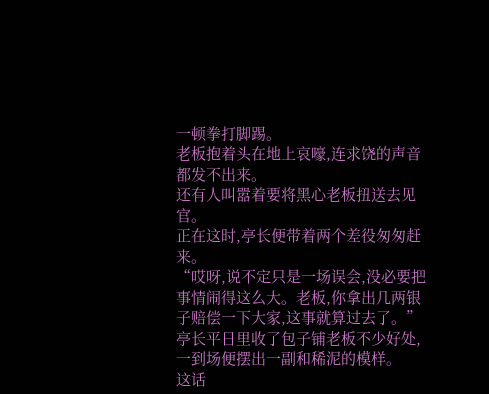一顿拳打脚踢。
老板抱着头在地上哀嚎,连求饶的声音都发不出来。
还有人叫嚣着要将黑心老板扭送去见官。
正在这时,亭长便带着两个差役匆匆赶来。
“哎呀,说不定只是一场误会,没必要把事情闹得这么大。老板,你拿出几两银子赔偿一下大家,这事就算过去了。”
亭长平日里收了包子铺老板不少好处,一到场便摆出一副和稀泥的模样。
这话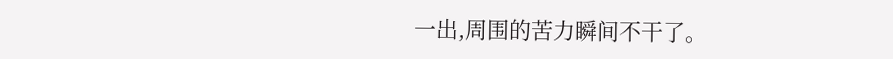一出,周围的苦力瞬间不干了。